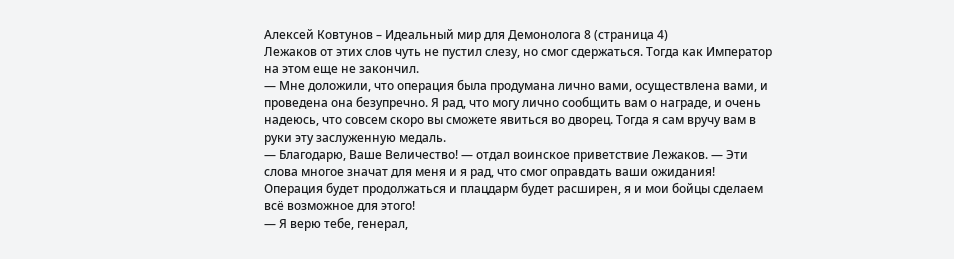Алексей Ковтунов – Идеальный мир для Демонолога 8 (страница 4)
Лежаков от этих слов чуть не пустил слезу, но смог сдержаться. Тогда как Император на этом еще не закончил.
— Мне доложили, что операция была продумана лично вами, осуществлена вами, и проведена она безупречно. Я рад, что могу лично сообщить вам о награде, и очень надеюсь, что совсем скоро вы сможете явиться во дворец. Тогда я сам вручу вам в руки эту заслуженную медаль.
— Благодарю, Ваше Величество! — отдал воинское приветствие Лежаков. — Эти слова многое значат для меня и я рад, что смог оправдать ваши ожидания! Операция будет продолжаться и плацдарм будет расширен, я и мои бойцы сделаем всё возможное для этого!
— Я верю тебе, генерал,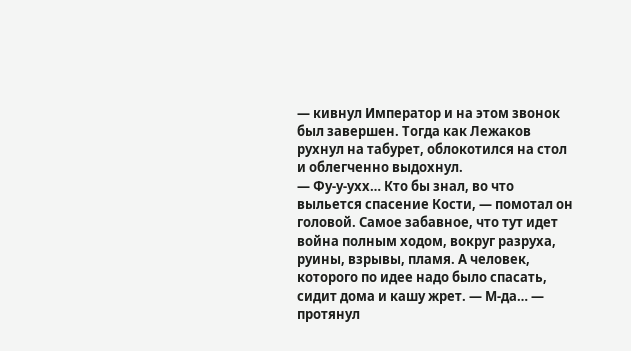— кивнул Император и на этом звонок был завершен. Тогда как Лежаков рухнул на табурет, облокотился на стол и облегченно выдохнул.
— Фу-у-ухх… Кто бы знал, во что выльется спасение Кости, — помотал он головой. Самое забавное, что тут идет война полным ходом, вокруг разруха, руины, взрывы, пламя. А человек, которого по идее надо было спасать, сидит дома и кашу жрет. — М-да… — протянул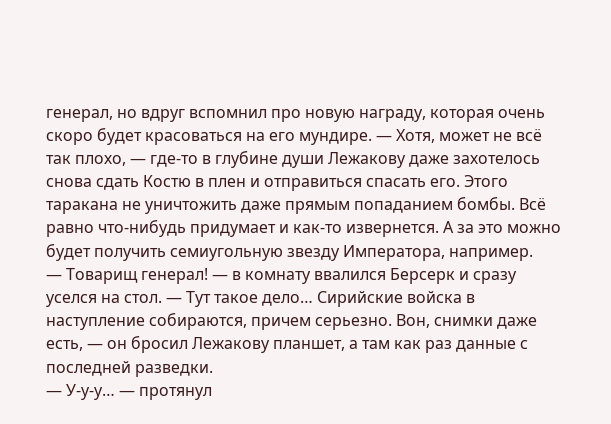генерал, но вдруг вспомнил про новую награду, которая очень скоро будет красоваться на его мундире. — Хотя, может не всё так плохо, — где-то в глубине души Лежакову даже захотелось снова сдать Костю в плен и отправиться спасать его. Этого таракана не уничтожить даже прямым попаданием бомбы. Всё равно что-нибудь придумает и как-то извернется. А за это можно будет получить семиугольную звезду Императора, например.
— Товарищ генерал! — в комнату ввалился Берсерк и сразу уселся на стол. — Тут такое дело… Сирийские войска в наступление собираются, причем серьезно. Вон, снимки даже есть, — он бросил Лежакову планшет, а там как раз данные с последней разведки.
— У-у-у… — протянул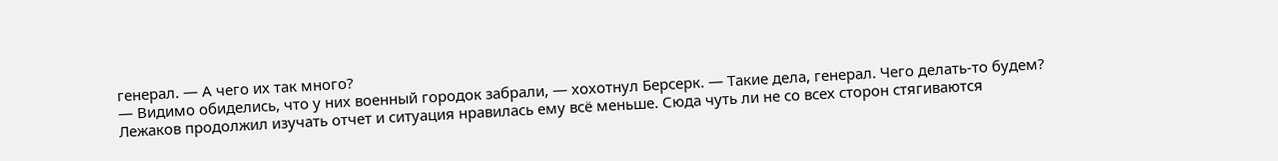генерал. — А чего их так много?
— Видимо обиделись, что у них военный городок забрали, — хохотнул Берсерк. — Такие дела, генерал. Чего делать-то будем?
Лежаков продолжил изучать отчет и ситуация нравилась ему всё меньше. Сюда чуть ли не со всех сторон стягиваются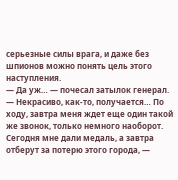серьезные силы врага, и даже без шпионов можно понять цель этого наступления.
— Да уж… — почесал затылок генерал. — Некрасиво, как-то, получается… По ходу, завтра меня ждет еще один такой же звонок, только немного наоборот. Сегодня мне дали медаль, а завтра отберут за потерю этого города, —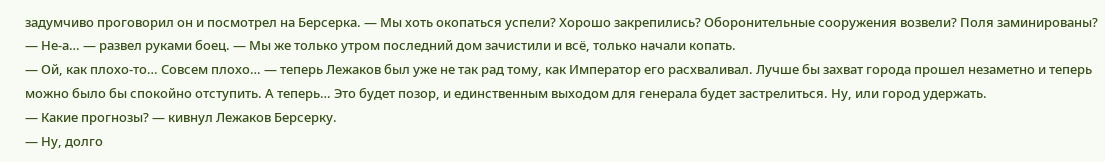задумчиво проговорил он и посмотрел на Берсерка. — Мы хоть окопаться успели? Хорошо закрепились? Оборонительные сооружения возвели? Поля заминированы?
— Не-а… — развел руками боец. — Мы же только утром последний дом зачистили и всё, только начали копать.
— Ой, как плохо-то… Совсем плохо… — теперь Лежаков был уже не так рад тому, как Император его расхваливал. Лучше бы захват города прошел незаметно и теперь можно было бы спокойно отступить. А теперь… Это будет позор, и единственным выходом для генерала будет застрелиться. Ну, или город удержать.
— Какие прогнозы? — кивнул Лежаков Берсерку.
— Ну, долго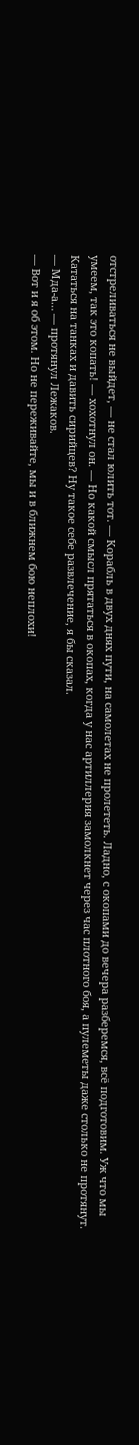отстреливаться не выйдет, — не стал юлить тот. — Корабль в двух днях пути, на самолетах не пролететь. Ладно, с окопами до вечера разберемся, всё подготовим. Уж что мы умеем, так это копать! — хохотнул он. — Но какой смысл прятаться в окопах, когда у нас артиллерия замолкнет через час плотного боя, а пулеметы даже столько не протянут. Кататься на танках и давить сирийцев? Ну такое себе развлечение, я бы сказал.
— Мда-а… — протянул Лежаков.
— Вот и я об этом. Но не переживайте, мы и в ближнем бою неплохи!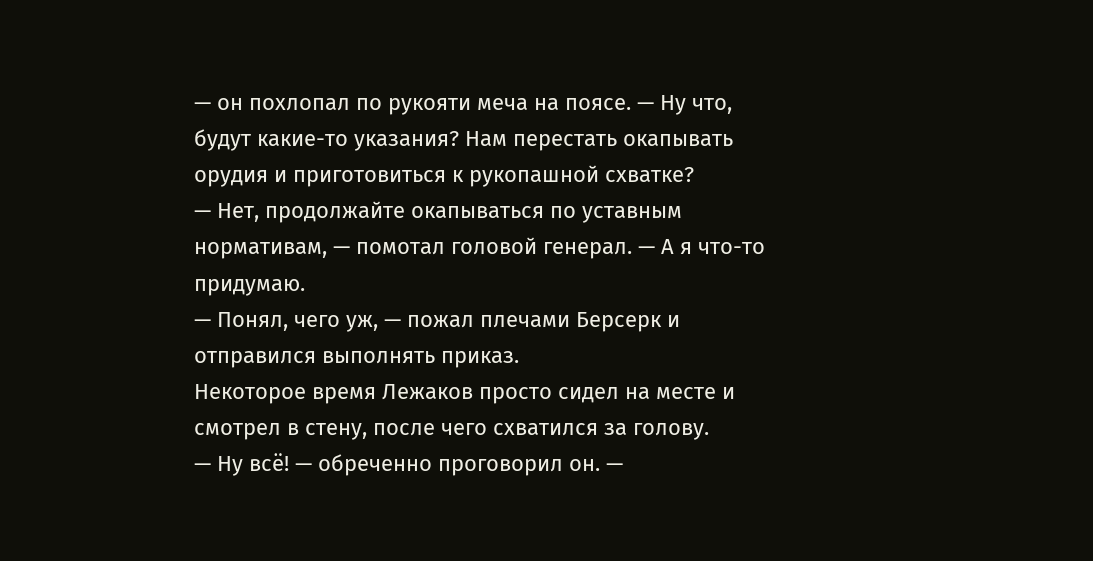— он похлопал по рукояти меча на поясе. — Ну что, будут какие-то указания? Нам перестать окапывать орудия и приготовиться к рукопашной схватке?
— Нет, продолжайте окапываться по уставным нормативам, — помотал головой генерал. — А я что-то придумаю.
— Понял, чего уж, — пожал плечами Берсерк и отправился выполнять приказ.
Некоторое время Лежаков просто сидел на месте и смотрел в стену, после чего схватился за голову.
— Ну всё! — обреченно проговорил он. —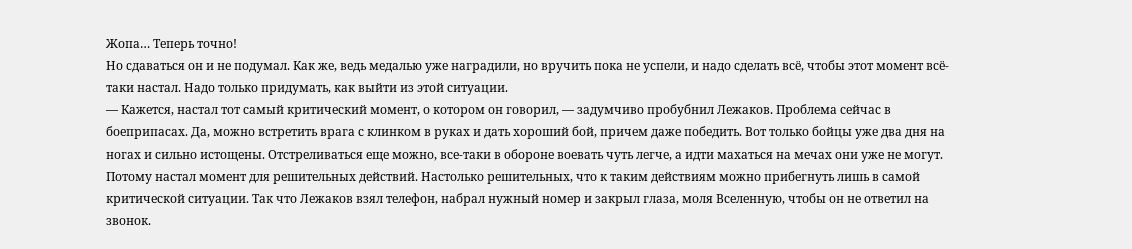Жопа… Теперь точно!
Но сдаваться он и не подумал. Как же, ведь медалью уже наградили, но вручить пока не успели, и надо сделать всё, чтобы этот момент всё-таки настал. Надо только придумать, как выйти из этой ситуации.
— Кажется, настал тот самый критический момент, о котором он говорил, — задумчиво пробубнил Лежаков. Проблема сейчас в боеприпасах. Да, можно встретить врага с клинком в руках и дать хороший бой, причем даже победить. Вот только бойцы уже два дня на ногах и сильно истощены. Отстреливаться еще можно, все-таки в обороне воевать чуть легче, а идти махаться на мечах они уже не могут.
Потому настал момент для решительных действий. Настолько решительных, что к таким действиям можно прибегнуть лишь в самой критической ситуации. Так что Лежаков взял телефон, набрал нужный номер и закрыл глаза, моля Вселенную, чтобы он не ответил на звонок.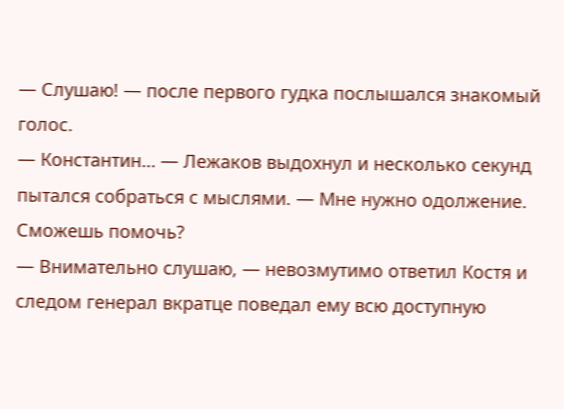— Слушаю! — после первого гудка послышался знакомый голос.
— Константин… — Лежаков выдохнул и несколько секунд пытался собраться с мыслями. — Мне нужно одолжение. Сможешь помочь?
— Внимательно слушаю, — невозмутимо ответил Костя и следом генерал вкратце поведал ему всю доступную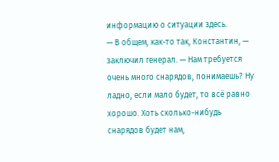информацию о ситуации здесь.
— В общем, как-то так, Константин, — заключил генерал. — Нам требуется очень много снарядов, понимаешь? Ну ладно, если мало будет, то всё равно хорошо. Хоть сколько-нибудь снарядов будет нам,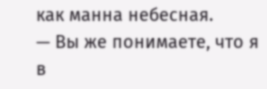как манна небесная.
— Вы же понимаете, что я в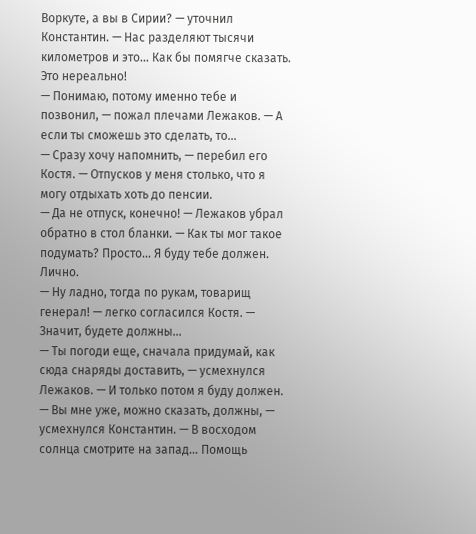Воркуте, а вы в Сирии? — уточнил Константин. — Нас разделяют тысячи километров и это… Как бы помягче сказать. Это нереально!
— Понимаю, потому именно тебе и позвонил, — пожал плечами Лежаков. — А если ты сможешь это сделать, то…
— Сразу хочу напомнить, — перебил его Костя. — Отпусков у меня столько, что я могу отдыхать хоть до пенсии.
— Да не отпуск, конечно! — Лежаков убрал обратно в стол бланки. — Как ты мог такое подумать? Просто… Я буду тебе должен. Лично.
— Ну ладно, тогда по рукам, товарищ генерал! — легко согласился Костя. — Значит, будете должны…
— Ты погоди еще, сначала придумай, как сюда снаряды доставить, — усмехнулся Лежаков. — И только потом я буду должен.
— Вы мне уже, можно сказать, должны, — усмехнулся Константин. — В восходом солнца смотрите на запад… Помощь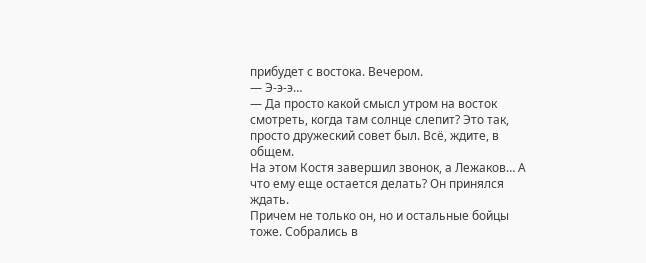прибудет с востока. Вечером.
— Э-э-э…
— Да просто какой смысл утром на восток смотреть, когда там солнце слепит? Это так, просто дружеский совет был. Всё, ждите, в общем.
На этом Костя завершил звонок, а Лежаков… А что ему еще остается делать? Он принялся ждать.
Причем не только он, но и остальные бойцы тоже. Собрались в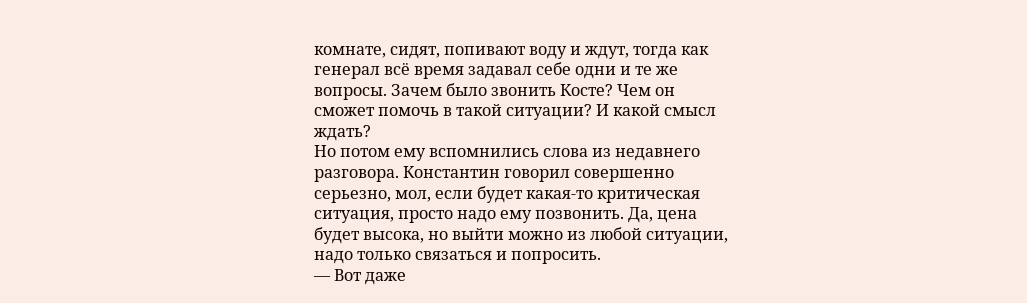комнате, сидят, попивают воду и ждут, тогда как генерал всё время задавал себе одни и те же вопросы. Зачем было звонить Косте? Чем он сможет помочь в такой ситуации? И какой смысл ждать?
Но потом ему вспомнились слова из недавнего разговора. Константин говорил совершенно серьезно, мол, если будет какая-то критическая ситуация, просто надо ему позвонить. Да, цена будет высока, но выйти можно из любой ситуации, надо только связаться и попросить.
— Вот даже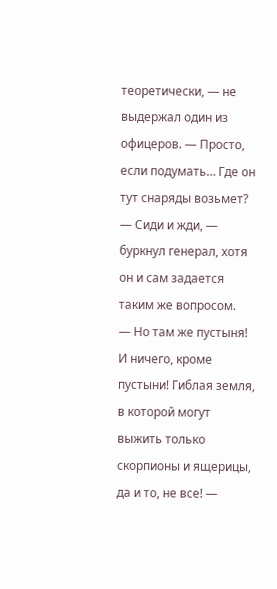теоретически, — не выдержал один из офицеров. — Просто, если подумать… Где он тут снаряды возьмет?
— Сиди и жди, — буркнул генерал, хотя он и сам задается таким же вопросом.
— Но там же пустыня! И ничего, кроме пустыни! Гиблая земля, в которой могут выжить только скорпионы и ящерицы, да и то, не все! —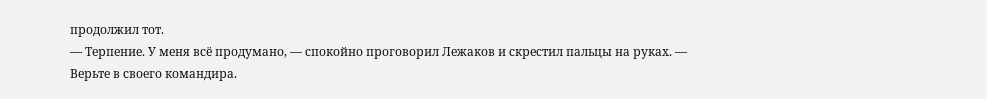продолжил тот.
— Терпение. У меня всё продумано, — спокойно проговорил Лежаков и скрестил пальцы на руках. — Верьте в своего командира.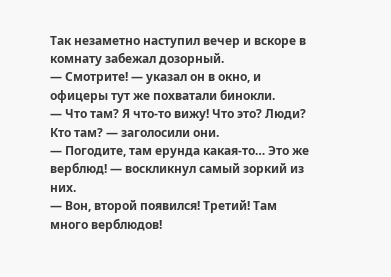Так незаметно наступил вечер и вскоре в комнату забежал дозорный.
— Смотрите! — указал он в окно, и офицеры тут же похватали бинокли.
— Что там? Я что-то вижу! Что это? Люди? Кто там? — заголосили они.
— Погодите, там ерунда какая-то… Это же верблюд! — воскликнул самый зоркий из них.
— Вон, второй появился! Третий! Там много верблюдов!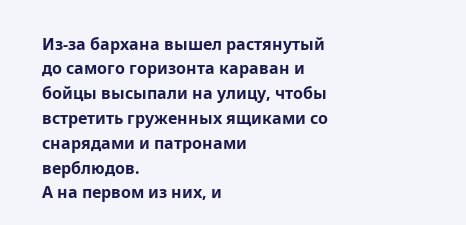Из-за бархана вышел растянутый до самого горизонта караван и бойцы высыпали на улицу, чтобы встретить груженных ящиками со снарядами и патронами верблюдов.
А на первом из них, и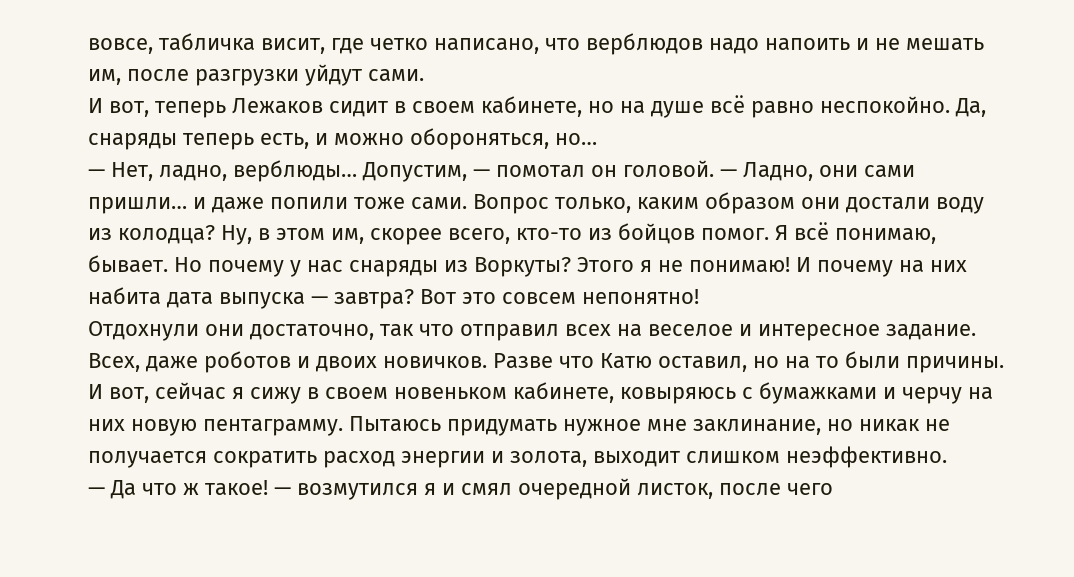вовсе, табличка висит, где четко написано, что верблюдов надо напоить и не мешать им, после разгрузки уйдут сами.
И вот, теперь Лежаков сидит в своем кабинете, но на душе всё равно неспокойно. Да, снаряды теперь есть, и можно обороняться, но…
— Нет, ладно, верблюды… Допустим, — помотал он головой. — Ладно, они сами пришли… и даже попили тоже сами. Вопрос только, каким образом они достали воду из колодца? Ну, в этом им, скорее всего, кто-то из бойцов помог. Я всё понимаю, бывает. Но почему у нас снаряды из Воркуты? Этого я не понимаю! И почему на них набита дата выпуска — завтра? Вот это совсем непонятно!
Отдохнули они достаточно, так что отправил всех на веселое и интересное задание. Всех, даже роботов и двоих новичков. Разве что Катю оставил, но на то были причины.
И вот, сейчас я сижу в своем новеньком кабинете, ковыряюсь с бумажками и черчу на них новую пентаграмму. Пытаюсь придумать нужное мне заклинание, но никак не получается сократить расход энергии и золота, выходит слишком неэффективно.
— Да что ж такое! — возмутился я и смял очередной листок, после чего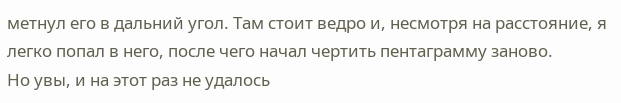метнул его в дальний угол. Там стоит ведро и, несмотря на расстояние, я легко попал в него, после чего начал чертить пентаграмму заново.
Но увы, и на этот раз не удалось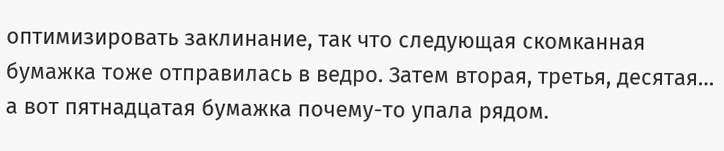оптимизировать заклинание, так что следующая скомканная бумажка тоже отправилась в ведро. Затем вторая, третья, десятая… а вот пятнадцатая бумажка почему-то упала рядом.